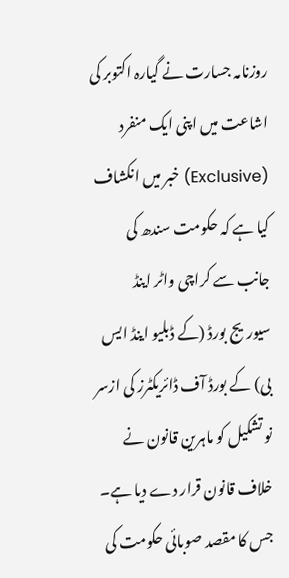روزنامہ جسارت نے گیارہ اکتوبر کی اشاعت میں اپنی ایک منفرد (Exclusive) خبر میں انکشاف کیا ہے کہ حکومت سندھ کی جانب سے کراچی واٹر اینڈ سیوریج بورڈ (کے ڈبلیو اینڈ ایس بی) کے بورڈ آف ڈائریکٹرز کی ازسر نو تشکیل کو ماہرین قانون نے خلاف قانون قرار دے دیا ہے۔ جس کا مقصد صوبائی حکومت کی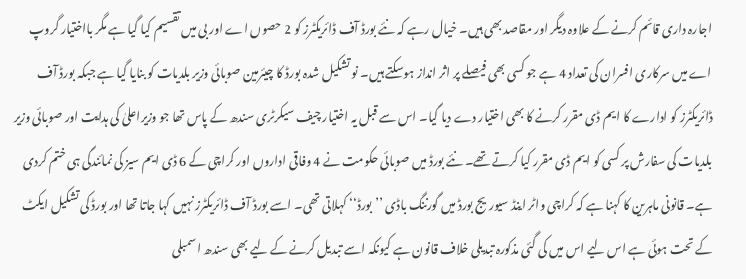اجارہ داری قائم کرنے کے علاوہ دیگر اور مقاصد بھی ہیں۔ خیال رہے کہ نئے بورڈ آف ڈائریکٹرز کو 2 حصوں اے اور بی میں تقسیم کیا گیا ہے مگر بااختیار گروپ اے میں سرکاری افسران کی تعداد 4 ہے جو کسی بھی فیصلے پر اثر انداز ہوسکتے ہیں۔ نو تشکیل شدہ بورڈ کا چیئرمین صوبائی وزیر بلدیات کو بنایا گیا ہے جبکہ بورڈ آف ڈائریکٹرز کو ادارے کا ایم ڈی مقرر کرنے کا بھی اختیار دے دیا گیا۔ اس سے قبل یہ اختیار چیف سیکرٹری سندھ کے پاس تھا جو وزیراعلیٰ کی ہدایت اور صوبائی وزیر بلدیات کی سفارش پر کسی کو ایم ڈی مقرر کیا کرتے تھے۔ نئے بورڈ میں صوبائی حکومت نے 4 وفاقی اداروں اور کراچی کے 6 ڈی ایم سیز کی نمائندگی ہی ختم کردی ہے۔ قانونی ماہرین کا کہنا ہے کہ کراچی واٹر اینڈ سیوریج بورڈ میں گورننگ باڈی ’’بورڈ‘‘ کہلاتی تھی۔ اسے بورڈ آف ڈائریکٹرز نہیں کہا جاتا تھا اور بورڈ کی تشکیل ایکٹ کے تحت ہوئی ہے اس لیے اس میں کی گئی مذکورہ تبدیلی خلاف قانون ہے کیونکہ اسے تبدیل کرنے کے لیے بھی سندھ اسمبلی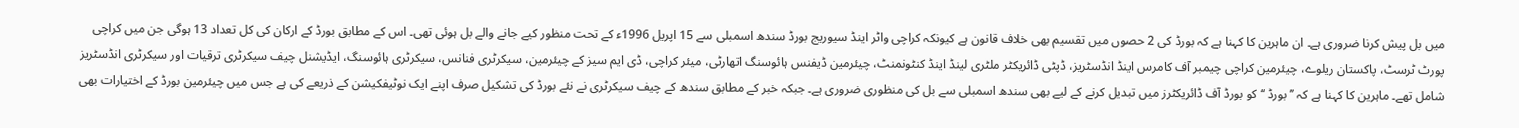میں بل پیش کرنا ضروری ہے۔ ان ماہرین کا کہنا ہے کہ بورڈ کی 2 حصوں میں تقسیم بھی خلاف قانون ہے کیونکہ کراچی واٹر اینڈ سیوریج بورڈ سندھ اسمبلی سے 15 اپریل 1996ء کے تحت منظور کیے جانے والے بل ہوئی تھی۔ اس کے مطابق بورڈ کے ارکان کی کل تعداد 13 ہوگی جن میں کراچی پورٹ ٹرسٹ، پاکستان ریلوے، چیئرمین کراچی چیمبر آف کامرس اینڈ انڈسٹریز، ڈپٹی ڈائریکٹر ملٹری لینڈ اینڈ کنٹونمنٹ، چیئرمین ڈیفنس ہائوسنگ اتھارٹی، میئر کراچی، ڈی ایم سیز کے چیئرمین، سیکرٹری فنانس، سیکرٹری ہائوسنگ، ایڈیشنل چیف سیکرٹری ترقیات اور سیکرٹری انڈسٹریز شامل تھے۔ ماہرین کا کہنا ہے کہ ’’بورڈ ‘‘ کو بورڈ آف ڈائریکٹرز میں تبدیل کرنے کے لیے بھی سندھ اسمبلی سے بل کی منظوری ضروری ہے۔ جبکہ خبر کے مطابق سندھ کے چیف سیکرٹری نے نئے بورڈ کی تشکیل صرف اپنے ایک نوٹیفکیشن کے ذریعے کی ہے جس میں چیئرمین بورڈ کے اختیارات بھی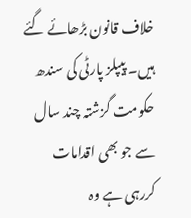خلاف قانون بڑھائے گئے ہیں۔ پیپلز پارٹی کی سندھ حکومت گزشتہ چند سال سے جو بھی اقدامات کررہی ہے وہ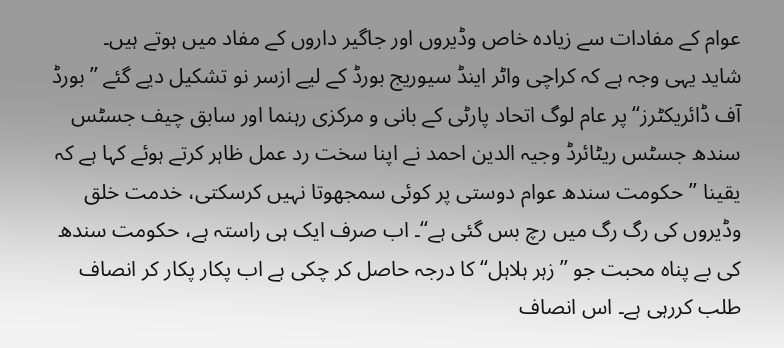عوام کے مفادات سے زیادہ خاص وڈیروں اور جاگیر داروں کے مفاد میں ہوتے ہیں۔
شاید یہی وجہ ہے کہ کراچی واٹر اینڈ سیوریج بورڈ کے لیے ازسر نو تشکیل دیے گئے ’’بورڈ آف ڈائریکٹرز‘‘ پر عام لوگ اتحاد پارٹی کے بانی و مرکزی رہنما اور سابق چیف جسٹس سندھ جسٹس ریٹائرڈ وجیہ الدین احمد نے اپنا سخت رد عمل ظاہر کرتے ہوئے کہا ہے کہ یقینا ’’حکومت سندھ عوام دوستی پر کوئی سمجھوتا نہیں کرسکتی، خدمت خلق وڈیروں کی رگ رگ میں رچ بس گئی ہے‘‘۔ اب صرف ایک ہی راستہ ہے، حکومت سندھ کی بے پناہ محبت جو ’’زہر ہلاہل‘‘ کا درجہ حاصل کر چکی ہے اب پکار پکار کر انصاف طلب کررہی ہے۔ اس انصاف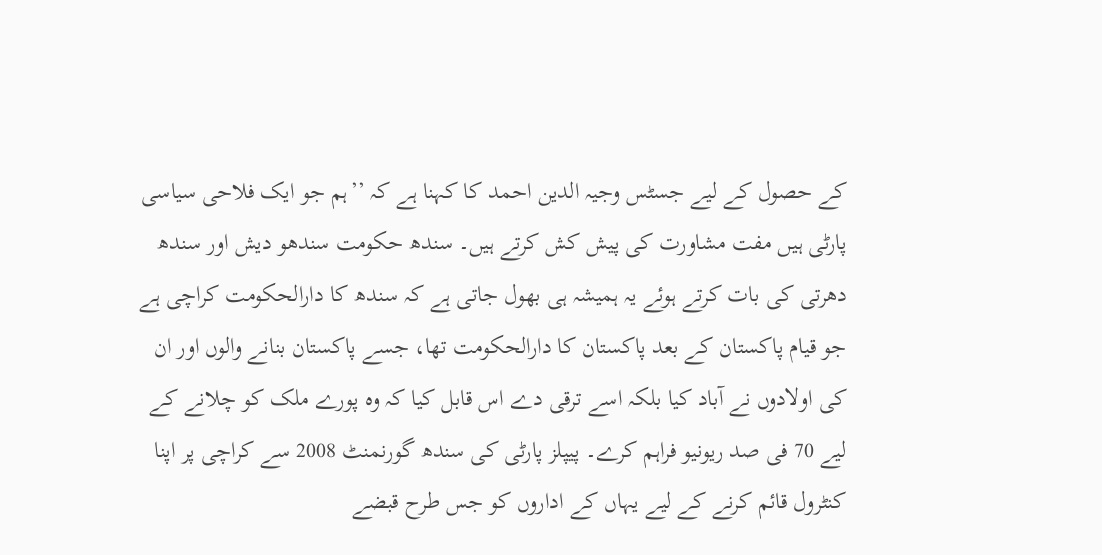کے حصول کے لیے جسٹس وجیہ الدین احمد کا کہنا ہے کہ ’’ہم جو ایک فلاحی سیاسی پارٹی ہیں مفت مشاورت کی پیش کش کرتے ہیں۔ سندھ حکومت سندھو دیش اور سندھ دھرتی کی بات کرتے ہوئے یہ ہمیشہ ہی بھول جاتی ہے کہ سندھ کا دارالحکومت کراچی ہے جو قیام پاکستان کے بعد پاکستان کا دارالحکومت تھا، جسے پاکستان بنانے والوں اور ان کی اولادوں نے آباد کیا بلکہ اسے ترقی دے اس قابل کیا کہ وہ پورے ملک کو چلانے کے لیے 70 فی صد ریونیو فراہم کرے۔ پیپلز پارٹی کی سندھ گورنمنٹ 2008 سے کراچی پر اپنا کنٹرول قائم کرنے کے لیے یہاں کے اداروں کو جس طرح قبضے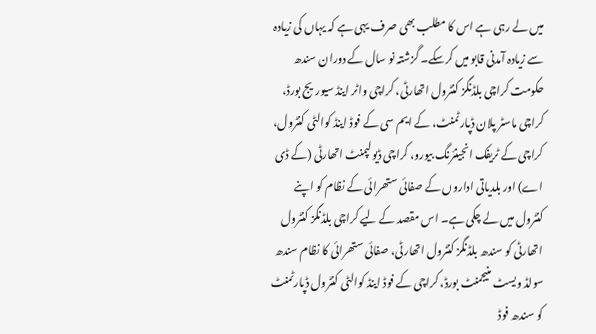میں لے رہی ہے اس کا مطلب بھی صرف یہی ہے کہ یہاں کی زیادہ سے زیادہ آمدنی قابو میں کرسکے۔ گزشتہ نو سال کے دوران سندھ حکومت کراچی بلڈنگز کنٹرول اتھارٹی، کراچی واٹر اینڈ سیوریج بورڈ، کراچی ماسٹر پلان ڈپارٹمنٹ، کے ایم سی کے فوڈ اینڈ کوالٹی کنٹرول، کراچی کے ٹریفک انجینئرنگ بیورو، کراچی ڈیولپمنٹ اتھارٹی (کے ڈی اے) اور بلدیاتی اداروں کے صفائی ستھرائی کے نظام کو اپنے کنٹرول میں لے چکی ہے۔ اس مقصد کے لیے کراچی بلڈنگز کنٹرول اتھارٹی کو سندھ بلڈنگز کنٹرول اتھارٹی، صفائی ستھرائی کا نظام سندھ سولڈ ویسٹ منیجمنٹ بورڈ، کراچی کے فوڈ اینڈ کوالٹی کنٹرول ڈپارٹمنٹ کو سندھ فوڈ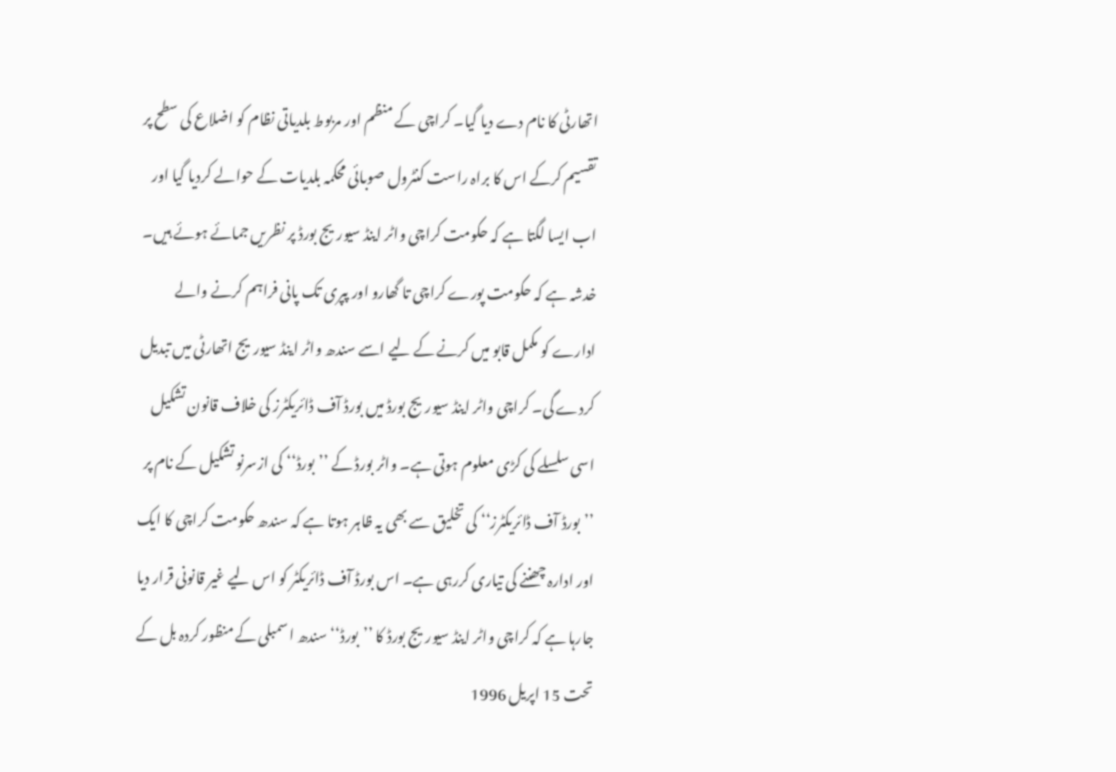اتھارٹی کا نام دے دیا گیا۔ کراچی کے منظم اور مربوط بلدیاتی نظام کو اضلاع کی سطح پر تقسیم کرکے اس کا براہ راست کنٹرول صوبائی محکمہ بلدیات کے حوالے کردیا گیا اور اب ایسا لگتا ہے کہ حکومت کراچی واٹر اینڈ سیوریج بورڈ پر نظریں جمائے ہوئے ہیں۔ خدشہ ہے کہ حکومت پورے کراچی تا گھارو اور پپری تک پانی فراہم کرنے والے ادارے کو مکمل قابو میں کرنے کے لیے اسے سندھ واٹر اینڈ سیوریج اتھارٹی میں تبدیل کردے گی۔ کراچی واٹر اینڈ سیوریج بورڈ میں بورڈ آف ڈائریکٹرز کی خلاف قانون تشکیل اسی سلسلے کی کڑی معلوم ہوتی ہے۔ واٹر بورڈ کے ’’بورڈ‘‘ کی ازسرنو تشکیل کے نام پر ’’بورڈ آف ڈائریکٹرز‘‘ کی تخلیق سے بھی یہ ظاہر ہوتا ہے کہ سندھ حکومت کراچی کا ایک اور ادارہ چھننے کی تیاری کررہی ہے۔ اس بورڈ آف ڈائریکٹر کو اس لیے غیر قانونی قرار دیا جارہا ہے کہ کراچی واٹر اینڈ سیوریج بورڈ کا ’’بورڈ‘‘ سندھ اسمبلی کے منظور کردہ بل کے تحت 15 اپریل 1996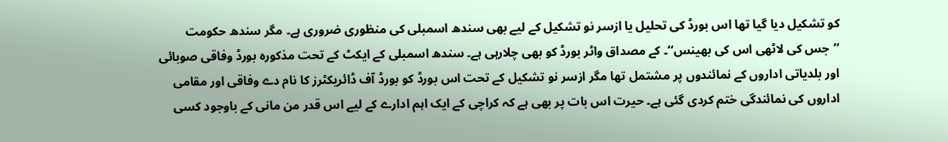کو تشکیل دیا گیا تھا اس بورڈ کی تحلیل یا ازسر نو تشکیل کے لیے بھی سندھ اسمبلی کی منظوری ضروری ہے۔ مگر سندھ حکومت ’’جس کی لاٹھی اس کی بھینس‘‘۔ کے مصداق واٹر بورڈ کو بھی چلارہی ہے۔ سندھ اسمبلی کے ایکٹ کے تحت مذکورہ بورڈ وفاقی صوبائی اور بلدیاتی اداروں کے نمائندوں پر مشتمل تھا مگر ازسر نو تشکیل کے تحت اس بورڈ کو بورڈ آف ڈائریکٹرز کا نام دے وفاقی اور مقامی اداروں کی نمائندگی ختم کردی گئی ہے۔ حیرت اس بات پر بھی ہے کہ کراچی کے ایک اہم ادارے کے لیے اس قدر من مانی کے باوجود کسی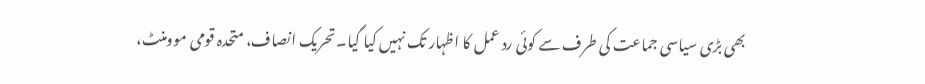بھی بڑی سیاسی جماعت کی طرف سے کوئی رد عمل کا اظہار تک نہیں کیا گیا۔ تحریک انصاف، متحدہ قومی موومنٹ،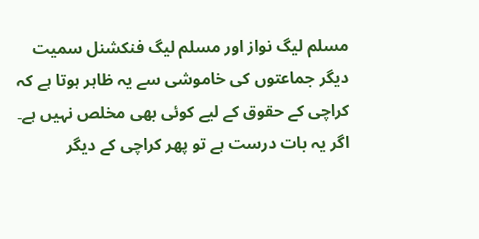مسلم لیگ نواز اور مسلم لیگ فنکشنل سمیت دیگر جماعتوں کی خاموشی سے یہ ظاہر ہوتا ہے کہ کراچی کے حقوق کے لیے کوئی بھی مخلص نہیں ہے۔ اگر یہ بات درست ہے تو پھر کراچی کے دیگر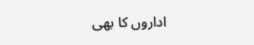اداروں کا بھی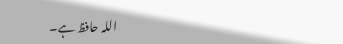اللہ حافظ ہے۔